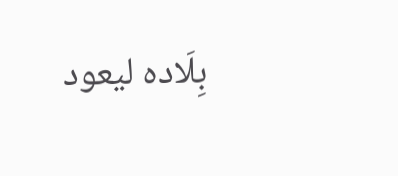بِلَاده ليعود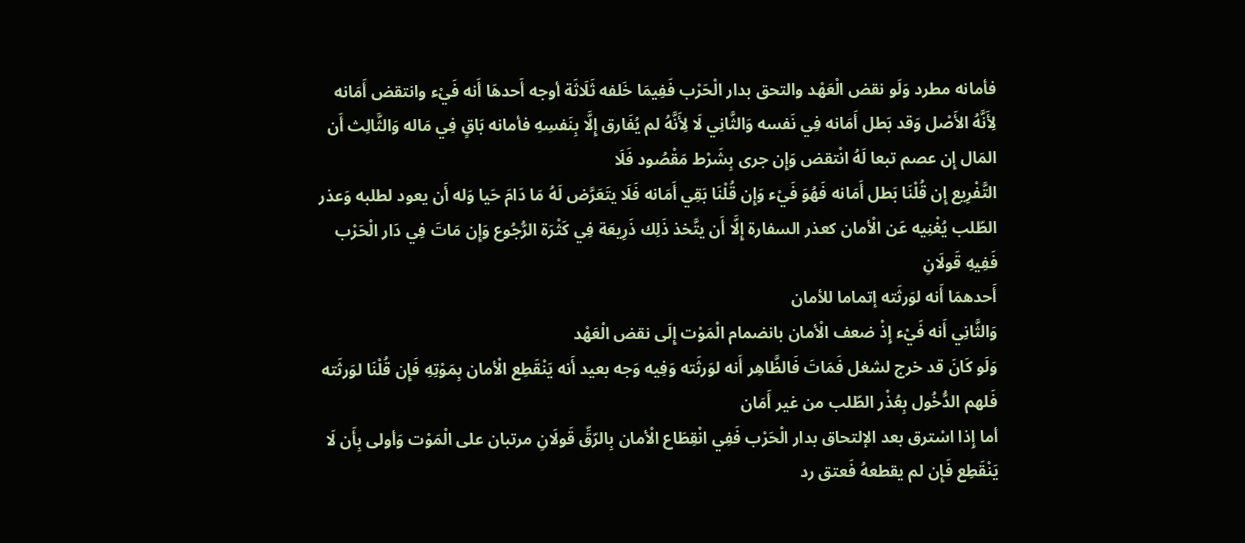فأمانه مطرد وَلَو نقض الْعَهْد والتحق بدار الْحَرْب فَفِيمَا خَلفه ثَلَاثَة أوجه أَحدهَا أَنه فَيْء وانتقض أَمَانه لِأَنَّهُ الأَصْل وَقد بَطل أَمَانه فِي نَفسه وَالثَّانِي لَا لِأَنَّهُ لم يُفَارق إِلَّا بِنَفسِهِ فأمانه بَاقٍ فِي مَاله وَالثَّالِث أَن المَال إِن عصم تبعا لَهُ انْتقض وَإِن جرى بِشَرْط مَقْصُود فَلَا
التَّفْرِيع إِن قُلْنَا بَطل أَمَانه فَهُوَ فَيْء وَإِن قُلْنَا بَقِي أَمَانه فَلَا يتَعَرَّض لَهُ مَا دَامَ حَيا وَله أَن يعود لطلبه وَعذر الطّلب يُغْنِيه عَن الْأمان كعذر السفارة إِلَّا أَن يتَّخذ ذَلِك ذَرِيعَة فِي كَثْرَة الرُّجُوع وَإِن مَاتَ فِي دَار الْحَرْب فَفِيهِ قَولَانِ
أَحدهمَا أَنه لوَرثَته إتماما للأمان
وَالثَّانِي أَنه فَيْء إِذْ ضعف الْأمان بانضمام الْمَوْت إِلَى نقض الْعَهْد
وَلَو كَانَ قد خرج لشغل فَمَاتَ فَالظَّاهِر أَنه لوَرثَته وَفِيه وَجه بعيد أَنه يَنْقَطِع الْأمان بِمَوْتِهِ فَإِن قُلْنَا لوَرثَته فَلهم الدُّخُول بِعُذْر الطّلب من غير أَمَان
أما إِذا اسْترق بعد الإلتحاق بدار الْحَرْب فَفِي انْقِطَاع الْأمان بِالرّقِّ قَولَانِ مرتبان على الْمَوْت وَأولى بِأَن لَا يَنْقَطِع فَإِن لم يقطعهُ فَعتق رد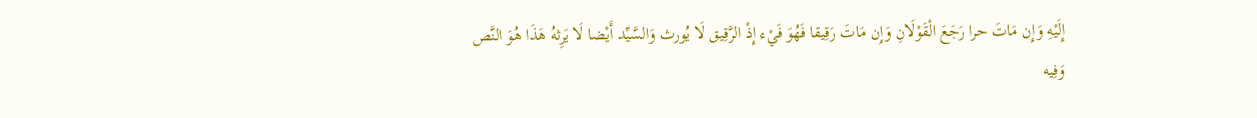إِلَيْهِ وَإِن مَاتَ حرا رَجَعَ الْقَوْلَانِ وَإِن مَاتَ رَقِيقا فَهُوَ فَيْء إِذْ الرَّقِيق لَا يُورث وَالسَّيِّد أَيْضا لَا يَرِثهُ هَذَا هُوَ النَّص وَفِيه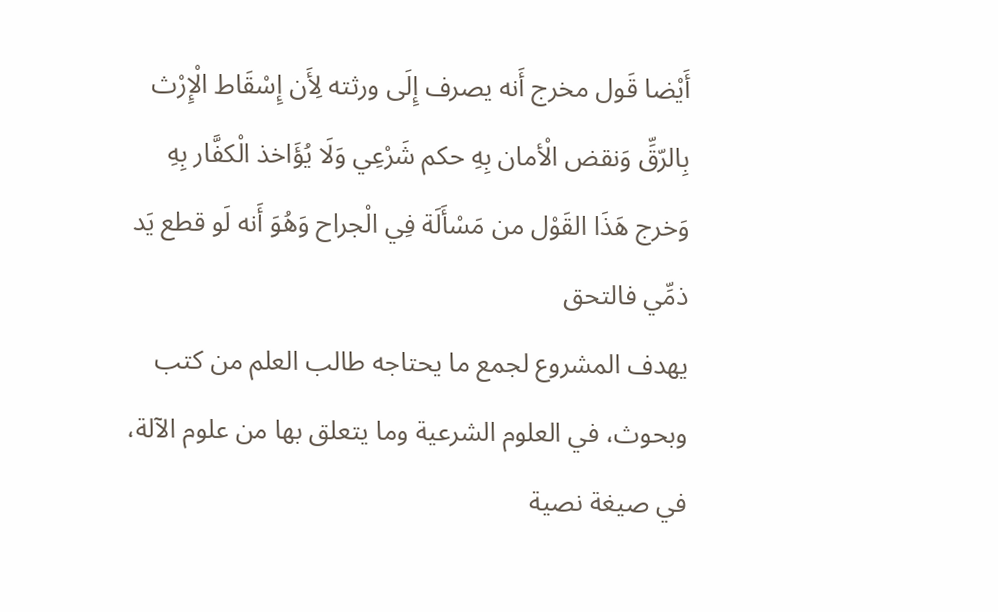أَيْضا قَول مخرج أَنه يصرف إِلَى ورثته لِأَن إِسْقَاط الْإِرْث بِالرّقِّ وَنقض الْأمان بِهِ حكم شَرْعِي وَلَا يُؤَاخذ الْكفَّار بِهِ وَخرج هَذَا القَوْل من مَسْأَلَة فِي الْجراح وَهُوَ أَنه لَو قطع يَد ذمِّي فالتحق
يهدف المشروع لجمع ما يحتاجه طالب العلم من كتب وبحوث، في العلوم الشرعية وما يتعلق بها من علوم الآلة، في صيغة نصية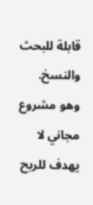قابلة للبحث والنسخ.
وهو مشروع مجاني لا يهدف للربح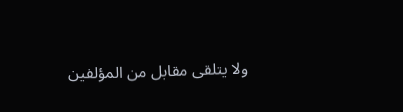ولا يتلقى مقابل من المؤلفين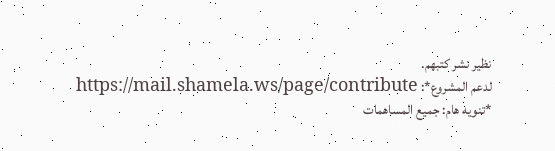نظير نشر كتبهم.
لدعم المشروع*: https://mail.shamela.ws/page/contribute
*تنويه هام: جميع المساهمات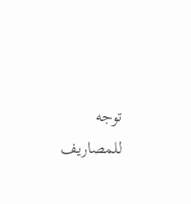توجه للمصاريف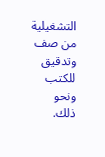التشغيلية من صف وتدقيق للكتب ونحو ذلك.